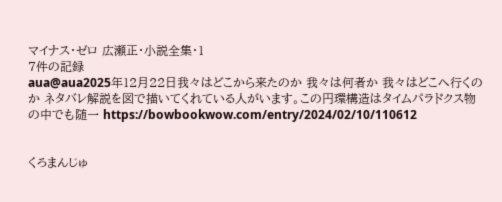マイナス・ゼロ 広瀬正・小説全集・1
7件の記録
aua@aua2025年12月22日我々はどこから来たのか 我々は何者か 我々はどこへ行くのか ネタバレ解説を図で描いてくれている人がいます。この円環構造はタイムパラドクス物の中でも随一 https://bowbookwow.com/entry/2024/02/10/110612


くろまんじゅ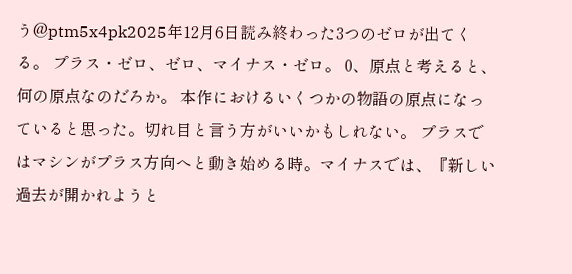う@ptm5x4pk2025年12月6日読み終わった3つのゼロが出てくる。 プラス・ゼロ、ゼロ、マイナス・ゼロ。 0、原点と考えると、何の原点なのだろか。 本作におけるいくつかの物語の原点になっていると思った。切れ目と言う方がいいかもしれない。 プラスではマシンがプラス方向へと動き始める時。マイナスでは、『新しい過去が開かれようと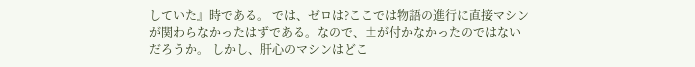していた』時である。 では、ゼロは?ここでは物語の進行に直接マシンが関わらなかったはずである。なので、±が付かなかったのではないだろうか。 しかし、肝心のマシンはどこ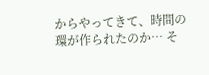からやってきて、時間の環が作られたのか… そ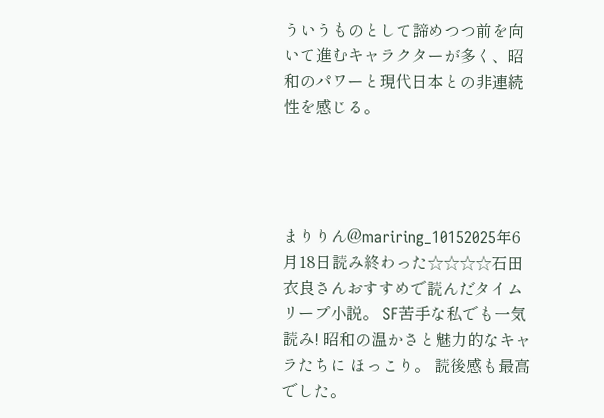ういうものとして諦めつつ前を向いて進むキャラクターが多く、昭和のパワーと現代日本との非連続性を感じる。




まりりん@mariring_10152025年6月18日読み終わった☆☆☆☆石田衣良さんおすすめで読んだタイムリープ小説。 SF苦手な私でも一気読み! 昭和の温かさと魅力的なキャラたちに ほっこり。 読後感も最高でした。